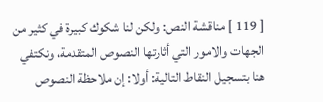[ 119 ] مناقشة النص: ولكن لنا شكوك كبيرة في كثير من الجهات والامور التي أثارتها النصوص المتقدمة، ونكتفي هنا بتسجيل النقاط التالية: أولا: إن ملاحظة النصوص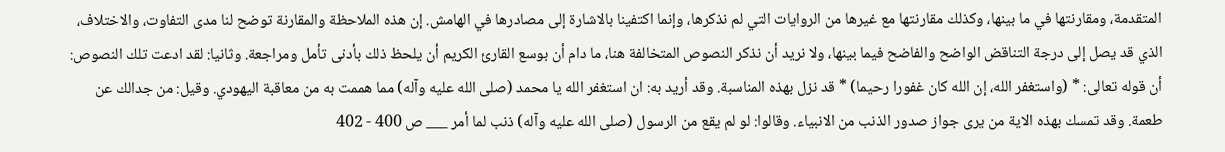المتقدمة، ومقارنتها في ما بينها، وكذلك مقارنتها مع غيرها من الروايات التي لم نذكرها، وإنما اكتفينا بالاشارة إلى مصادرها في الهامش. إن هذه الملاحظة والمقارنة توضح لنا مدى التفاوت، والاختلاف، الذي قد يصل إلى درجة التناقض الواضح والفاضح فيما بينها، ولا نريد أن نذكر النصوص المتخالفة هنا، ما دام أن بوسع القارئ الكريم أن يلحظ ذلك بأدنى تأمل ومراجعة. وثانيا: لقد ادعت تلك النصوص: أن قوله تعالى: * (واستغفر الله، إن الله كان غفورا رحيما) * قد نزل بهذه المناسبة. وقد أريد به: ان استغفر الله يا محمد (صلى الله عليه وآله) مما هممت به من معاقبة اليهودي. وقيل: من جدالك عن طعمة. وقد تمسك بهذه الاية من يرى جواز صدور الذنب من الانبياء. وقالوا: لو لم يقع من الرسول (صلى الله عليه وآله) ذنب لما أمر ___ ص 400 - 402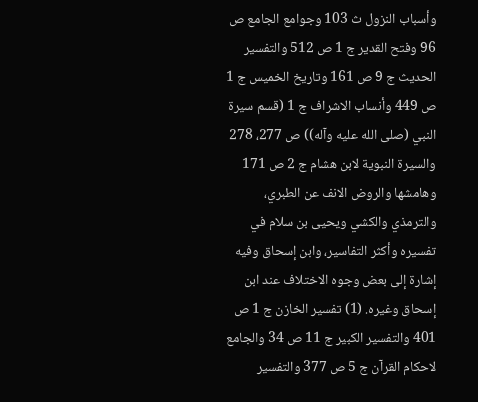وأسباب النزول ث 103 وجوامع الجامع ص 96 وفتح القدير ج 1 ص 512 والتفسير الحديث ج 9 ص 161 وتاريخ الخميس ج 1 ص 449 وأنساب الاشراف ج 1 (قسم سيرة النبي (صلى الله عليه وآله)) ص 277، 278 والسيرة النبوية لابن هشام ج 2 ص 171 وهامشها والروض الانف عن الطبري، والترمذي والكشي ويحيى بن سلام في تفسيره وأكثر التفاسير، وابن إسحاق وفيه إشارة إلى بعض وجوه الاختلاف عند ابن إسحاق وغيره. (1) تفسير الخازن ج 1 ص 401 والتفسير الكبير ج 11 ص 34 والجامع لاحكام القرآن ج 5 ص 377 والتفسير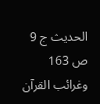الحديث ج 9 ص 163 وغرائب القرآن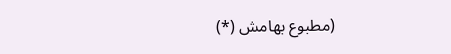(مطبوع بهامش (*)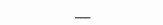___